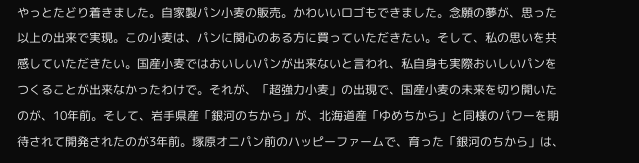やっとたどり着きました。自家製パン小麦の販売。かわいいロゴもできました。念願の夢が、思った以上の出来で実現。この小麦は、パンに関心のある方に買っていただきたい。そして、私の思いを共感していただきたい。国産小麦ではおいしいパンが出来ないと言われ、私自身も実際おいしいパンをつくることが出来なかったわけで。それが、「超強力小麦」の出現で、国産小麦の未来を切り開いたのが、10年前。そして、岩手県産「銀河のちから」が、北海道産「ゆめちから」と同様のパワーを期待されて開発されたのが3年前。塚原オニパン前のハッピーファームで、育った「銀河のちから」は、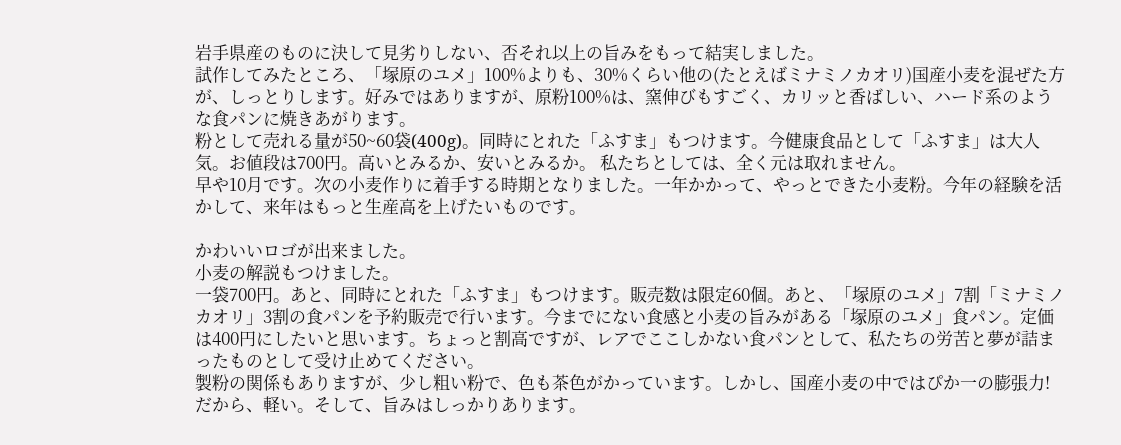岩手県産のものに決して見劣りしない、否それ以上の旨みをもって結実しました。
試作してみたところ、「塚原のユメ」100%よりも、30%くらい他の(たとえばミナミノカオリ)国産小麦を混ぜた方が、しっとりします。好みではありますが、原粉100%は、窯伸びもすごく、カリッと香ばしい、ハード系のような食パンに焼きあがります。
粉として売れる量が50~60袋(400g)。同時にとれた「ふすま」もつけます。今健康食品として「ふすま」は大人気。お値段は700円。高いとみるか、安いとみるか。 私たちとしては、全く元は取れません。
早や10月です。次の小麦作りに着手する時期となりました。一年かかって、やっとできた小麦粉。今年の経験を活かして、来年はもっと生産高を上げたいものです。

かわいいロゴが出来ました。
小麦の解説もつけました。
一袋700円。あと、同時にとれた「ふすま」もつけます。販売数は限定60個。あと、「塚原のユメ」7割「ミナミノカオリ」3割の食パンを予約販売で行います。今までにない食感と小麦の旨みがある「塚原のユメ」食パン。定価は400円にしたいと思います。ちょっと割高ですが、レアでここしかない食パンとして、私たちの労苦と夢が詰まったものとして受け止めてください。
製粉の関係もありますが、少し粗い粉で、色も茶色がかっています。しかし、国産小麦の中ではぴか一の膨張力!だから、軽い。そして、旨みはしっかりあります。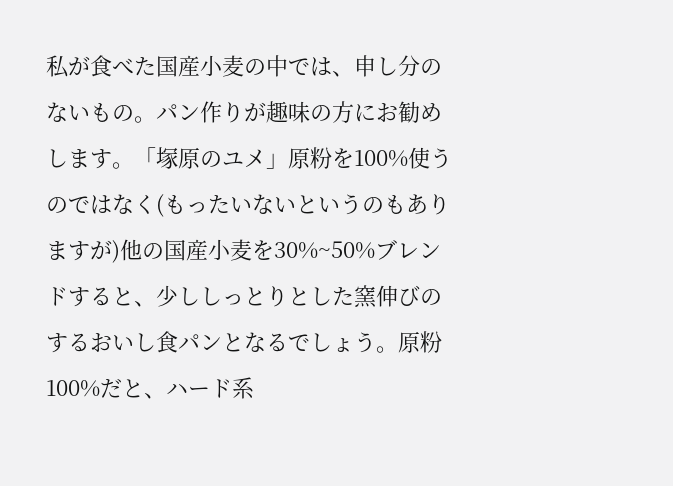私が食べた国産小麦の中では、申し分のないもの。パン作りが趣味の方にお勧めします。「塚原のユメ」原粉を100%使うのではなく(もったいないというのもありますが)他の国産小麦を30%~50%ブレンドすると、少ししっとりとした窯伸びのするおいし食パンとなるでしょう。原粉100%だと、ハード系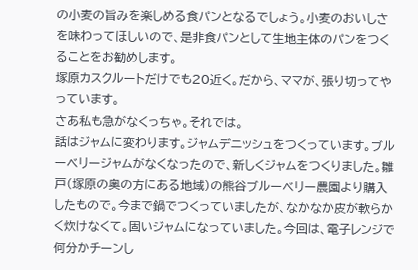の小麦の旨みを楽しめる食パンとなるでしょう。小麦のおいしさを味わってほしいので、是非食パンとして生地主体のパンをつくることをお勧めします。
塚原カスクルートだけでも20近く。だから、ママが、張り切ってやっています。
さあ私も急がなくっちゃ。それでは。
話はジャムに変わります。ジャムデニッシュをつくっています。ブルーベリージャムがなくなったので、新しくジャムをつくりました。雛戸(塚原の奥の方にある地域)の熊谷ブルーベリー農園より購入したもので。今まで鍋でつくっていましたが、なかなか皮が軟らかく炊けなくて。固いジャムになっていました。今回は、電子レンジで何分かチーンし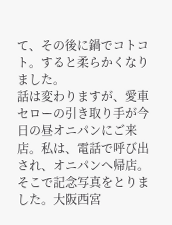て、その後に鍋でコトコト。すると柔らかくなりました。
話は変わりますが、愛車セローの引き取り手が今日の昼オニパンにご来店。私は、電話で呼び出され、オニパンへ帰店。そこで記念写真をとりました。大阪西宮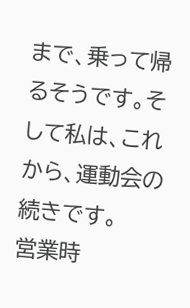まで、乗って帰るそうです。そして私は、これから、運動会の続きです。
営業時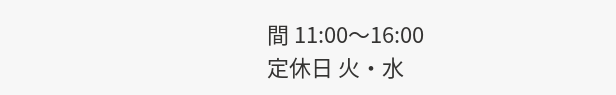間 11:00〜16:00
定休日 火・水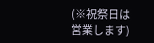(※祝祭日は営業します)